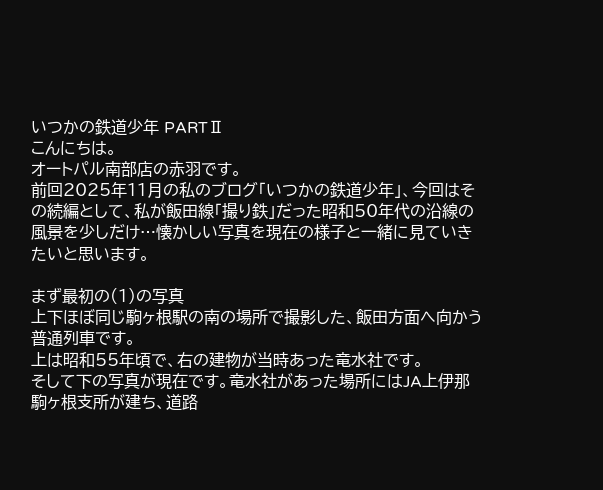いつかの鉄道少年 PARTⅡ
こんにちは。
オートパル南部店の赤羽です。
前回2025年11月の私のブログ「いつかの鉄道少年」、今回はその続編として、私が飯田線「撮り鉄」だった昭和50年代の沿線の風景を少しだけ…懐かしい写真を現在の様子と一緒に見ていきたいと思います。

まず最初の(1)の写真
上下ほぼ同じ駒ヶ根駅の南の場所で撮影した、飯田方面へ向かう普通列車です。
上は昭和55年頃で、右の建物が当時あった竜水社です。
そして下の写真が現在です。竜水社があった場所にはJA上伊那駒ヶ根支所が建ち、道路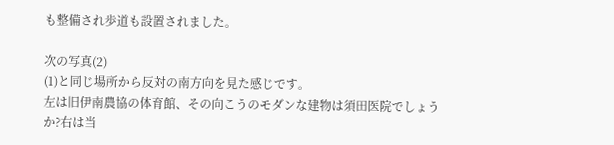も整備され歩道も設置されました。

次の写真(2)
(1)と同じ場所から反対の南方向を見た感じです。
左は旧伊南農協の体育館、その向こうのモダンな建物は須田医院でしょうか?右は当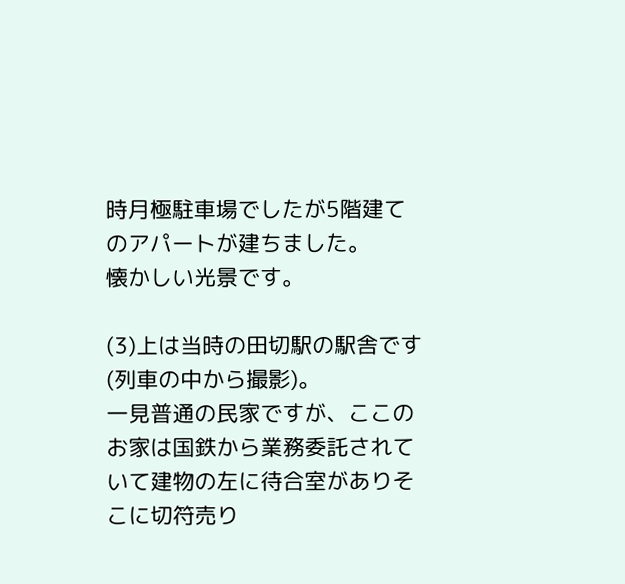時月極駐車場でしたが5階建てのアパートが建ちました。
懐かしい光景です。

(3)上は当時の田切駅の駅舎です(列車の中から撮影)。
一見普通の民家ですが、ここのお家は国鉄から業務委託されていて建物の左に待合室がありそこに切符売り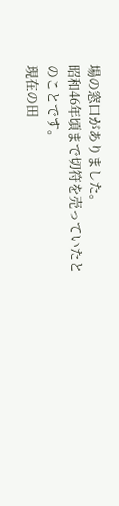場の窓口がありました。
昭和46年頃まで切符を売っていたとのことです。
現在の田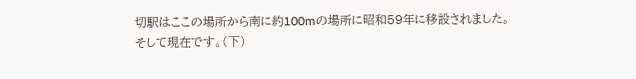切駅はここの場所から南に約100mの場所に昭和59年に移設されました。
そして現在です。(下)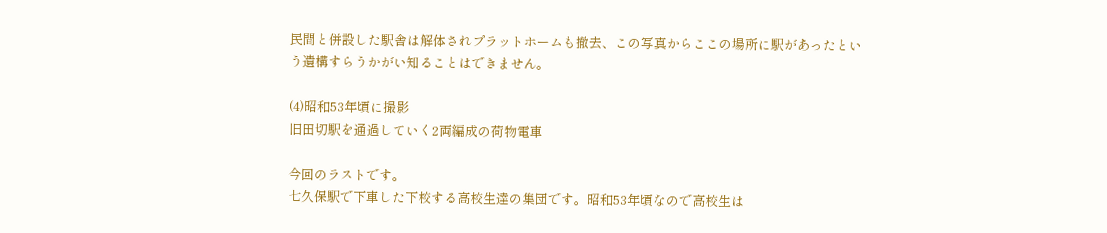民間と併設した駅舎は解体されプラットホームも撤去、この写真からここの場所に駅があったという遺構すらうかがい知ることはできません。

(4)昭和53年頃に撮影
旧田切駅を通過していく2両編成の荷物電車

今回のラストです。
七久保駅で下車した下校する高校生達の集団です。昭和53年頃なので高校生は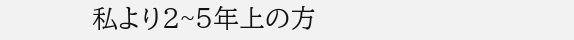私より2~5年上の方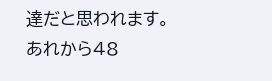達だと思われます。
あれから48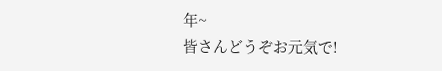年~
皆さんどうぞお元気で!